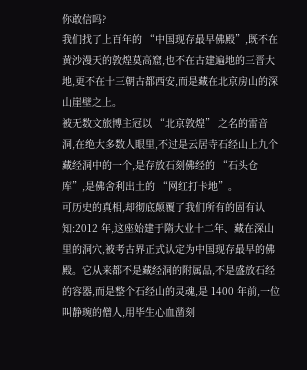你敢信吗?
我们找了上百年的 “中国现存最早佛殿”,既不在黄沙漫天的敦煌莫高窟,也不在古建遍地的三晋大地,更不在十三朝古都西安,而是藏在北京房山的深山崖壁之上。
被无数文旅博主冠以 “北京敦煌” 之名的雷音洞,在绝大多数人眼里,不过是云居寺石经山上九个藏经洞中的一个,是存放石刻佛经的 “石头仓库”,是佛舍利出土的 “网红打卡地”。
可历史的真相,却彻底颠覆了我们所有的固有认知:2012 年,这座始建于隋大业十二年、藏在深山里的洞穴,被考古界正式认定为中国现存最早的佛殿。它从来都不是藏经洞的附属品,不是盛放石经的容器,而是整个石经山的灵魂,是 1400 年前,一位叫静琬的僧人,用毕生心血凿刻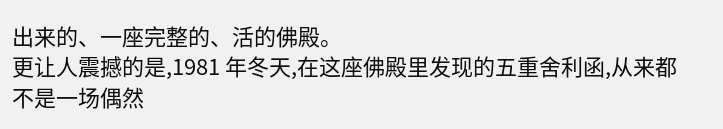出来的、一座完整的、活的佛殿。
更让人震撼的是,1981 年冬天,在这座佛殿里发现的五重舍利函,从来都不是一场偶然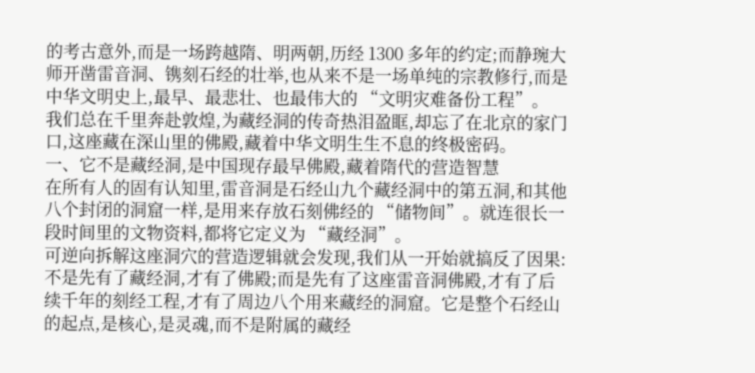的考古意外,而是一场跨越隋、明两朝,历经 1300 多年的约定;而静琬大师开凿雷音洞、镌刻石经的壮举,也从来不是一场单纯的宗教修行,而是中华文明史上,最早、最悲壮、也最伟大的 “文明灾难备份工程”。
我们总在千里奔赴敦煌,为藏经洞的传奇热泪盈眶,却忘了在北京的家门口,这座藏在深山里的佛殿,藏着中华文明生生不息的终极密码。
一、它不是藏经洞,是中国现存最早佛殿,藏着隋代的营造智慧
在所有人的固有认知里,雷音洞是石经山九个藏经洞中的第五洞,和其他八个封闭的洞窟一样,是用来存放石刻佛经的 “储物间”。就连很长一段时间里的文物资料,都将它定义为 “藏经洞”。
可逆向拆解这座洞穴的营造逻辑就会发现,我们从一开始就搞反了因果:不是先有了藏经洞,才有了佛殿;而是先有了这座雷音洞佛殿,才有了后续千年的刻经工程,才有了周边八个用来藏经的洞窟。它是整个石经山的起点,是核心,是灵魂,而不是附属的藏经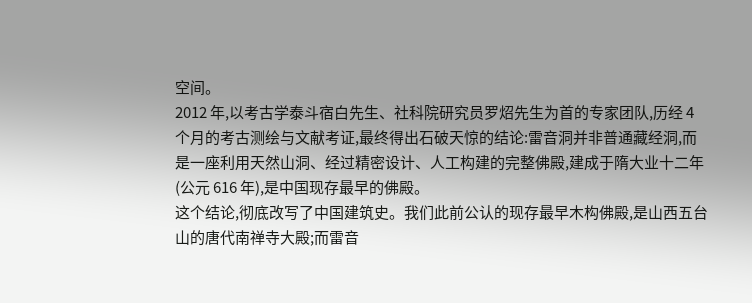空间。
2012 年,以考古学泰斗宿白先生、社科院研究员罗炤先生为首的专家团队,历经 4 个月的考古测绘与文献考证,最终得出石破天惊的结论:雷音洞并非普通藏经洞,而是一座利用天然山洞、经过精密设计、人工构建的完整佛殿,建成于隋大业十二年(公元 616 年),是中国现存最早的佛殿。
这个结论,彻底改写了中国建筑史。我们此前公认的现存最早木构佛殿,是山西五台山的唐代南禅寺大殿;而雷音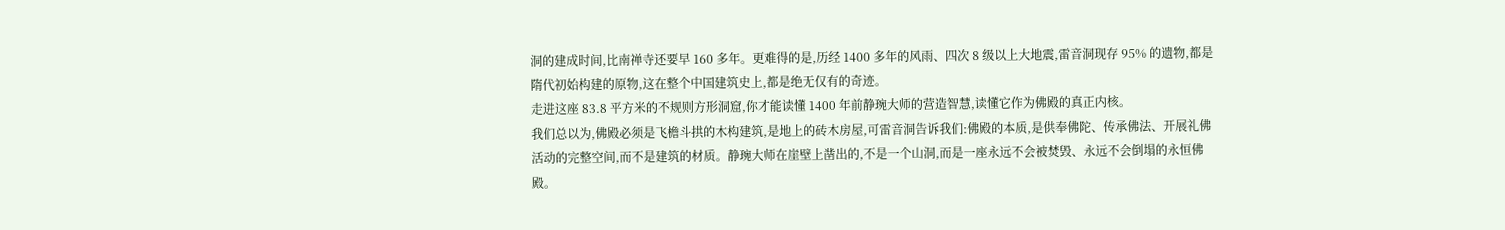洞的建成时间,比南禅寺还要早 160 多年。更难得的是,历经 1400 多年的风雨、四次 8 级以上大地震,雷音洞现存 95% 的遗物,都是隋代初始构建的原物,这在整个中国建筑史上,都是绝无仅有的奇迹。
走进这座 83.8 平方米的不规则方形洞窟,你才能读懂 1400 年前静琬大师的营造智慧,读懂它作为佛殿的真正内核。
我们总以为,佛殿必须是飞檐斗拱的木构建筑,是地上的砖木房屋,可雷音洞告诉我们:佛殿的本质,是供奉佛陀、传承佛法、开展礼佛活动的完整空间,而不是建筑的材质。静琬大师在崖壁上凿出的,不是一个山洞,而是一座永远不会被焚毁、永远不会倒塌的永恒佛殿。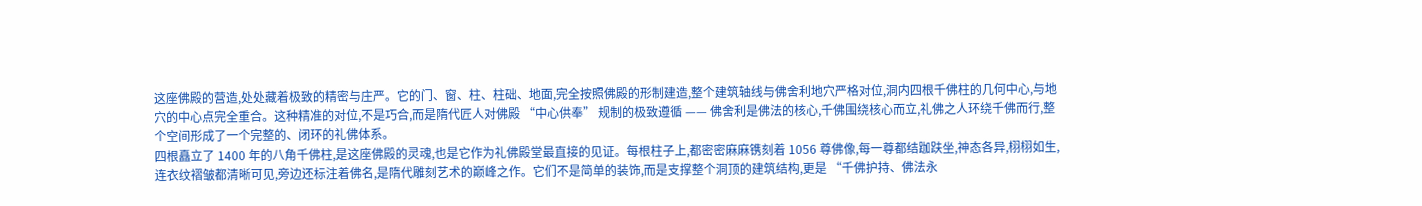这座佛殿的营造,处处藏着极致的精密与庄严。它的门、窗、柱、柱础、地面,完全按照佛殿的形制建造,整个建筑轴线与佛舍利地穴严格对位,洞内四根千佛柱的几何中心,与地穴的中心点完全重合。这种精准的对位,不是巧合,而是隋代匠人对佛殿 “中心供奉” 规制的极致遵循 —— 佛舍利是佛法的核心,千佛围绕核心而立,礼佛之人环绕千佛而行,整个空间形成了一个完整的、闭环的礼佛体系。
四根矗立了 1400 年的八角千佛柱,是这座佛殿的灵魂,也是它作为礼佛殿堂最直接的见证。每根柱子上,都密密麻麻镌刻着 1056 尊佛像,每一尊都结跏趺坐,神态各异,栩栩如生,连衣纹褶皱都清晰可见,旁边还标注着佛名,是隋代雕刻艺术的巅峰之作。它们不是简单的装饰,而是支撑整个洞顶的建筑结构,更是 “千佛护持、佛法永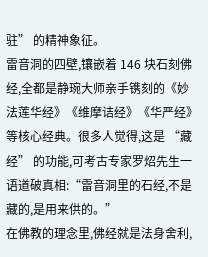驻” 的精神象征。
雷音洞的四壁,镶嵌着 146 块石刻佛经,全都是静琬大师亲手镌刻的《妙法莲华经》《维摩诘经》《华严经》等核心经典。很多人觉得,这是 “藏经” 的功能,可考古专家罗炤先生一语道破真相:“雷音洞里的石经,不是藏的,是用来供的。”
在佛教的理念里,佛经就是法身舍利,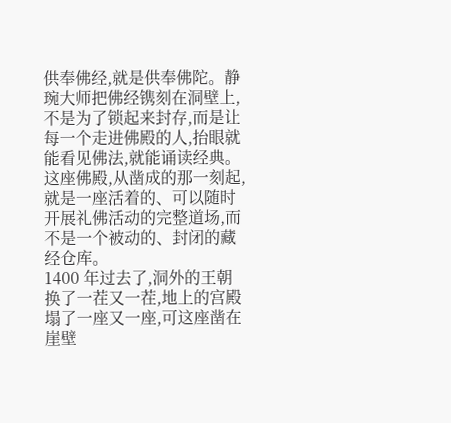供奉佛经,就是供奉佛陀。静琬大师把佛经镌刻在洞壁上,不是为了锁起来封存,而是让每一个走进佛殿的人,抬眼就能看见佛法,就能诵读经典。这座佛殿,从凿成的那一刻起,就是一座活着的、可以随时开展礼佛活动的完整道场,而不是一个被动的、封闭的藏经仓库。
1400 年过去了,洞外的王朝换了一茬又一茬,地上的宫殿塌了一座又一座,可这座凿在崖壁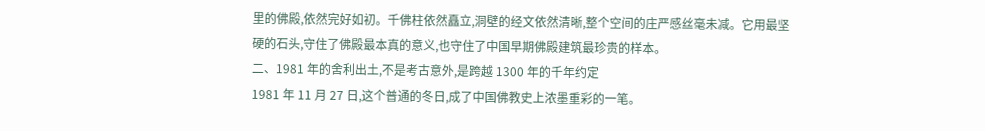里的佛殿,依然完好如初。千佛柱依然矗立,洞壁的经文依然清晰,整个空间的庄严感丝毫未减。它用最坚硬的石头,守住了佛殿最本真的意义,也守住了中国早期佛殿建筑最珍贵的样本。
二、1981 年的舍利出土,不是考古意外,是跨越 1300 年的千年约定
1981 年 11 月 27 日,这个普通的冬日,成了中国佛教史上浓墨重彩的一笔。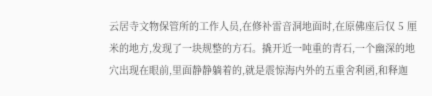云居寺文物保管所的工作人员,在修补雷音洞地面时,在原佛座后仅 5 厘米的地方,发现了一块规整的方石。撬开近一吨重的青石,一个幽深的地穴出现在眼前,里面静静躺着的,就是震惊海内外的五重舍利函,和释迦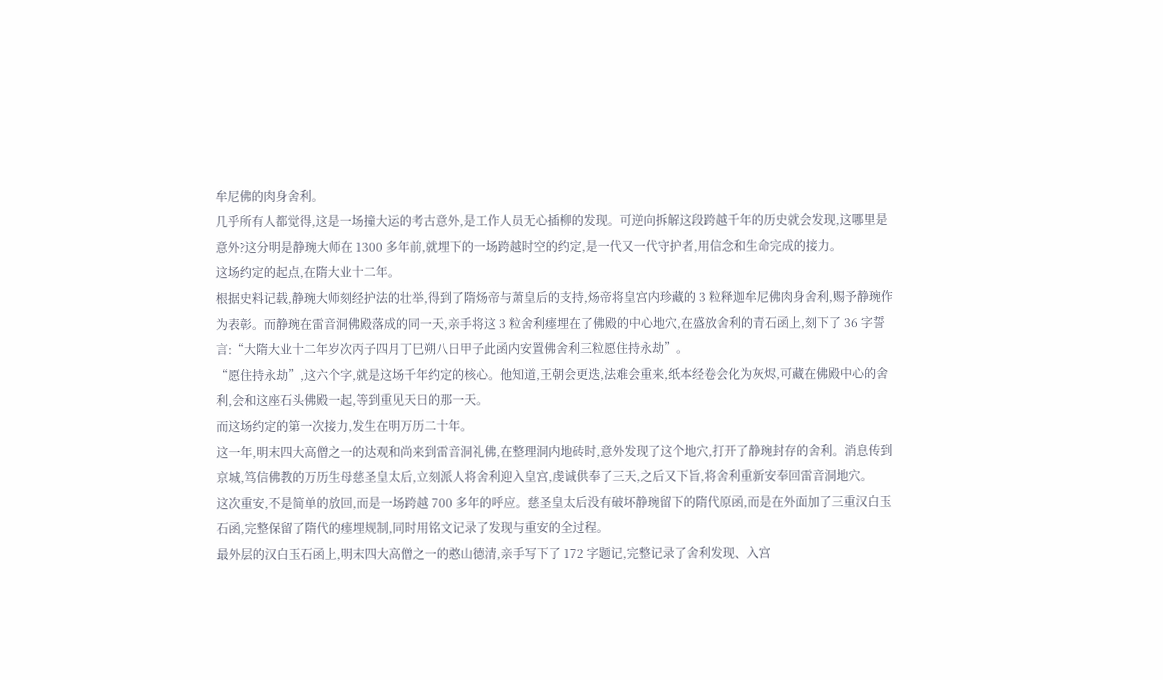牟尼佛的肉身舍利。
几乎所有人都觉得,这是一场撞大运的考古意外,是工作人员无心插柳的发现。可逆向拆解这段跨越千年的历史就会发现,这哪里是意外?这分明是静琬大师在 1300 多年前,就埋下的一场跨越时空的约定,是一代又一代守护者,用信念和生命完成的接力。
这场约定的起点,在隋大业十二年。
根据史料记载,静琬大师刻经护法的壮举,得到了隋炀帝与萧皇后的支持,炀帝将皇宫内珍藏的 3 粒释迦牟尼佛肉身舍利,赐予静琬作为表彰。而静琬在雷音洞佛殿落成的同一天,亲手将这 3 粒舍利瘗埋在了佛殿的中心地穴,在盛放舍利的青石函上,刻下了 36 字誓言:“大隋大业十二年岁次丙子四月丁巳朔八日甲子此函内安置佛舍利三粒愿住持永劫”。
“愿住持永劫”,这六个字,就是这场千年约定的核心。他知道,王朝会更迭,法难会重来,纸本经卷会化为灰烬,可藏在佛殿中心的舍利,会和这座石头佛殿一起,等到重见天日的那一天。
而这场约定的第一次接力,发生在明万历二十年。
这一年,明末四大高僧之一的达观和尚来到雷音洞礼佛,在整理洞内地砖时,意外发现了这个地穴,打开了静琬封存的舍利。消息传到京城,笃信佛教的万历生母慈圣皇太后,立刻派人将舍利迎入皇宫,虔诚供奉了三天,之后又下旨,将舍利重新安奉回雷音洞地穴。
这次重安,不是简单的放回,而是一场跨越 700 多年的呼应。慈圣皇太后没有破坏静琬留下的隋代原函,而是在外面加了三重汉白玉石函,完整保留了隋代的瘗埋规制,同时用铭文记录了发现与重安的全过程。
最外层的汉白玉石函上,明末四大高僧之一的憨山德清,亲手写下了 172 字题记,完整记录了舍利发现、入宫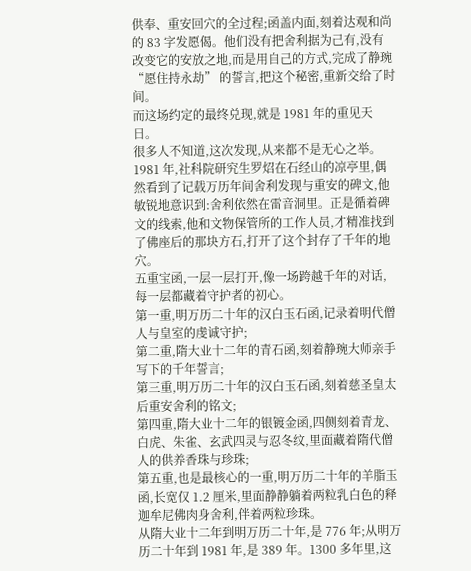供奉、重安回穴的全过程;函盖内面,刻着达观和尚的 83 字发愿偈。他们没有把舍利据为己有,没有改变它的安放之地,而是用自己的方式,完成了静琬 “愿住持永劫” 的誓言,把这个秘密,重新交给了时间。
而这场约定的最终兑现,就是 1981 年的重见天日。
很多人不知道,这次发现,从来都不是无心之举。1981 年,社科院研究生罗炤在石经山的凉亭里,偶然看到了记载万历年间舍利发现与重安的碑文,他敏锐地意识到:舍利依然在雷音洞里。正是循着碑文的线索,他和文物保管所的工作人员,才精准找到了佛座后的那块方石,打开了这个封存了千年的地穴。
五重宝函,一层一层打开,像一场跨越千年的对话,每一层都藏着守护者的初心。
第一重,明万历二十年的汉白玉石函,记录着明代僧人与皇室的虔诚守护;
第二重,隋大业十二年的青石函,刻着静琬大师亲手写下的千年誓言;
第三重,明万历二十年的汉白玉石函,刻着慈圣皇太后重安舍利的铭文;
第四重,隋大业十二年的银镀金函,四侧刻着青龙、白虎、朱雀、玄武四灵与忍冬纹,里面藏着隋代僧人的供养香珠与珍珠;
第五重,也是最核心的一重,明万历二十年的羊脂玉函,长宽仅 1.2 厘米,里面静静躺着两粒乳白色的释迦牟尼佛肉身舍利,伴着两粒珍珠。
从隋大业十二年到明万历二十年,是 776 年;从明万历二十年到 1981 年,是 389 年。1300 多年里,这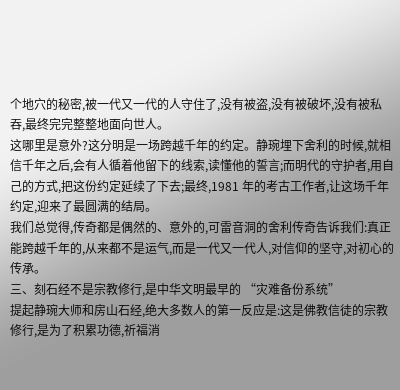个地穴的秘密,被一代又一代的人守住了,没有被盗,没有被破坏,没有被私吞,最终完完整整地面向世人。
这哪里是意外?这分明是一场跨越千年的约定。静琬埋下舍利的时候,就相信千年之后,会有人循着他留下的线索,读懂他的誓言;而明代的守护者,用自己的方式,把这份约定延续了下去;最终,1981 年的考古工作者,让这场千年约定,迎来了最圆满的结局。
我们总觉得,传奇都是偶然的、意外的,可雷音洞的舍利传奇告诉我们:真正能跨越千年的,从来都不是运气,而是一代又一代人,对信仰的坚守,对初心的传承。
三、刻石经不是宗教修行,是中华文明最早的 “灾难备份系统”
提起静琬大师和房山石经,绝大多数人的第一反应是:这是佛教信徒的宗教修行,是为了积累功德,祈福消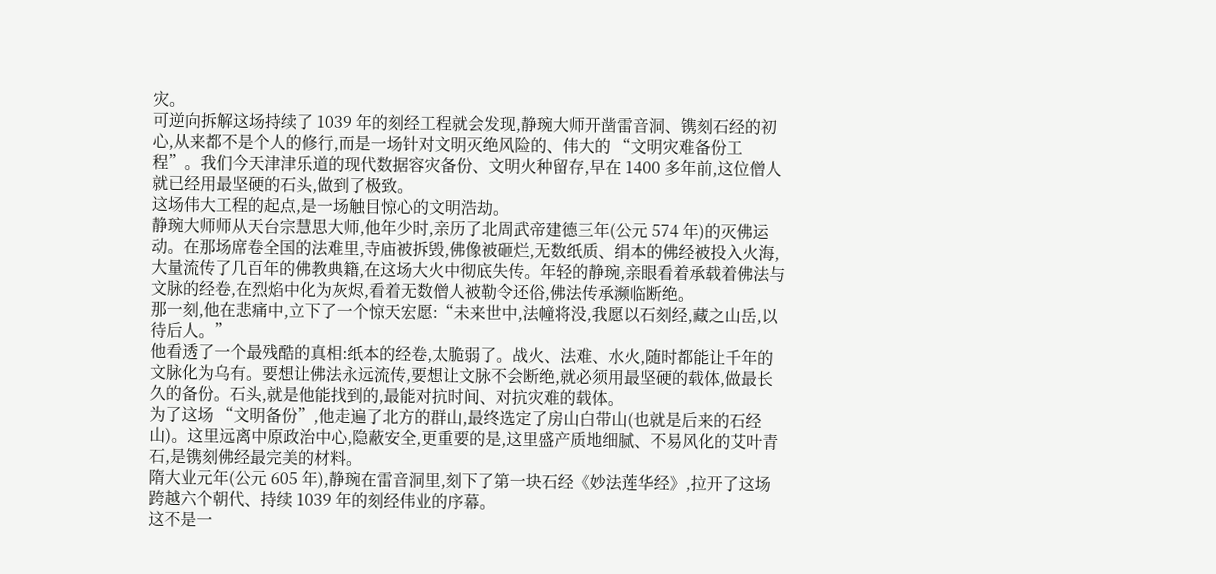灾。
可逆向拆解这场持续了 1039 年的刻经工程就会发现,静琬大师开凿雷音洞、镌刻石经的初心,从来都不是个人的修行,而是一场针对文明灭绝风险的、伟大的 “文明灾难备份工程”。我们今天津津乐道的现代数据容灾备份、文明火种留存,早在 1400 多年前,这位僧人就已经用最坚硬的石头,做到了极致。
这场伟大工程的起点,是一场触目惊心的文明浩劫。
静琬大师师从天台宗慧思大师,他年少时,亲历了北周武帝建德三年(公元 574 年)的灭佛运动。在那场席卷全国的法难里,寺庙被拆毁,佛像被砸烂,无数纸质、绢本的佛经被投入火海,大量流传了几百年的佛教典籍,在这场大火中彻底失传。年轻的静琬,亲眼看着承载着佛法与文脉的经卷,在烈焰中化为灰烬,看着无数僧人被勒令还俗,佛法传承濒临断绝。
那一刻,他在悲痛中,立下了一个惊天宏愿:“未来世中,法幢将没,我愿以石刻经,藏之山岳,以待后人。”
他看透了一个最残酷的真相:纸本的经卷,太脆弱了。战火、法难、水火,随时都能让千年的文脉化为乌有。要想让佛法永远流传,要想让文脉不会断绝,就必须用最坚硬的载体,做最长久的备份。石头,就是他能找到的,最能对抗时间、对抗灾难的载体。
为了这场 “文明备份”,他走遍了北方的群山,最终选定了房山白带山(也就是后来的石经山)。这里远离中原政治中心,隐蔽安全,更重要的是,这里盛产质地细腻、不易风化的艾叶青石,是镌刻佛经最完美的材料。
隋大业元年(公元 605 年),静琬在雷音洞里,刻下了第一块石经《妙法莲华经》,拉开了这场跨越六个朝代、持续 1039 年的刻经伟业的序幕。
这不是一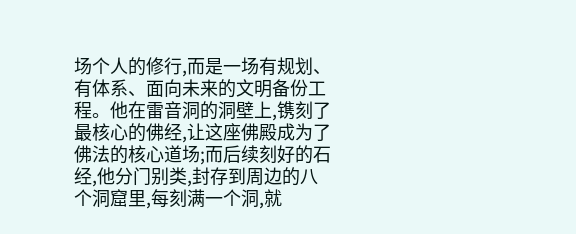场个人的修行,而是一场有规划、有体系、面向未来的文明备份工程。他在雷音洞的洞壁上,镌刻了最核心的佛经,让这座佛殿成为了佛法的核心道场;而后续刻好的石经,他分门别类,封存到周边的八个洞窟里,每刻满一个洞,就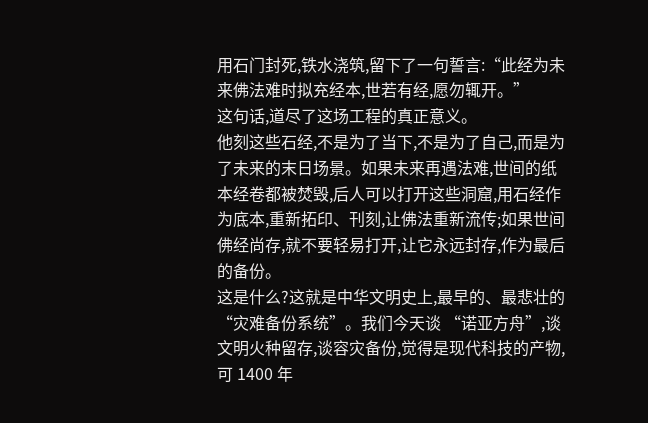用石门封死,铁水浇筑,留下了一句誓言:“此经为未来佛法难时拟充经本,世若有经,愿勿辄开。”
这句话,道尽了这场工程的真正意义。
他刻这些石经,不是为了当下,不是为了自己,而是为了未来的末日场景。如果未来再遇法难,世间的纸本经卷都被焚毁,后人可以打开这些洞窟,用石经作为底本,重新拓印、刊刻,让佛法重新流传;如果世间佛经尚存,就不要轻易打开,让它永远封存,作为最后的备份。
这是什么?这就是中华文明史上,最早的、最悲壮的 “灾难备份系统”。我们今天谈 “诺亚方舟”,谈文明火种留存,谈容灾备份,觉得是现代科技的产物,可 1400 年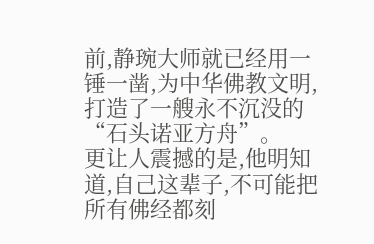前,静琬大师就已经用一锤一凿,为中华佛教文明,打造了一艘永不沉没的 “石头诺亚方舟”。
更让人震撼的是,他明知道,自己这辈子,不可能把所有佛经都刻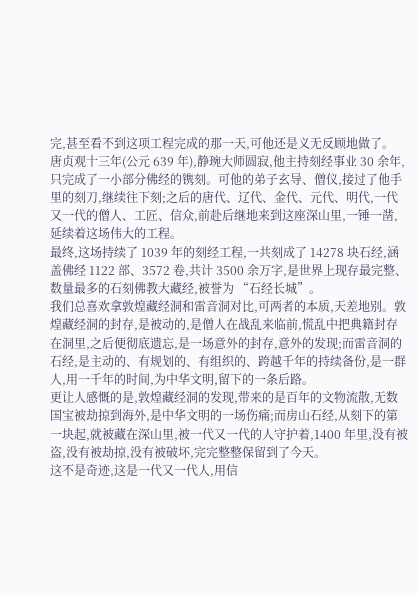完,甚至看不到这项工程完成的那一天,可他还是义无反顾地做了。
唐贞观十三年(公元 639 年),静琬大师圆寂,他主持刻经事业 30 余年,只完成了一小部分佛经的镌刻。可他的弟子玄导、僧仪,接过了他手里的刻刀,继续往下刻;之后的唐代、辽代、金代、元代、明代,一代又一代的僧人、工匠、信众,前赴后继地来到这座深山里,一锤一凿,延续着这场伟大的工程。
最终,这场持续了 1039 年的刻经工程,一共刻成了 14278 块石经,涵盖佛经 1122 部、3572 卷,共计 3500 余万字,是世界上现存最完整、数量最多的石刻佛教大藏经,被誉为 “石经长城”。
我们总喜欢拿敦煌藏经洞和雷音洞对比,可两者的本质,天差地别。敦煌藏经洞的封存,是被动的,是僧人在战乱来临前,慌乱中把典籍封存在洞里,之后便彻底遗忘,是一场意外的封存,意外的发现;而雷音洞的石经,是主动的、有规划的、有组织的、跨越千年的持续备份,是一群人,用一千年的时间,为中华文明,留下的一条后路。
更让人感慨的是,敦煌藏经洞的发现,带来的是百年的文物流散,无数国宝被劫掠到海外,是中华文明的一场伤痛;而房山石经,从刻下的第一块起,就被藏在深山里,被一代又一代的人守护着,1400 年里,没有被盗,没有被劫掠,没有被破坏,完完整整保留到了今天。
这不是奇迹,这是一代又一代人,用信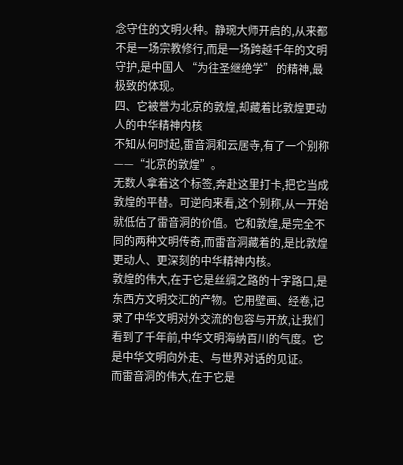念守住的文明火种。静琬大师开启的,从来都不是一场宗教修行,而是一场跨越千年的文明守护,是中国人 “为往圣继绝学” 的精神,最极致的体现。
四、它被誉为北京的敦煌,却藏着比敦煌更动人的中华精神内核
不知从何时起,雷音洞和云居寺,有了一个别称 ——“北京的敦煌”。
无数人拿着这个标签,奔赴这里打卡,把它当成敦煌的平替。可逆向来看,这个别称,从一开始就低估了雷音洞的价值。它和敦煌,是完全不同的两种文明传奇,而雷音洞藏着的,是比敦煌更动人、更深刻的中华精神内核。
敦煌的伟大,在于它是丝绸之路的十字路口,是东西方文明交汇的产物。它用壁画、经卷,记录了中华文明对外交流的包容与开放,让我们看到了千年前,中华文明海纳百川的气度。它是中华文明向外走、与世界对话的见证。
而雷音洞的伟大,在于它是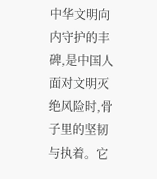中华文明向内守护的丰碑,是中国人面对文明灭绝风险时,骨子里的坚韧与执着。它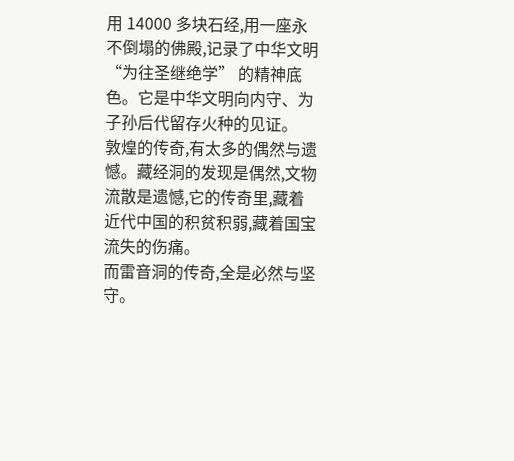用 14000 多块石经,用一座永不倒塌的佛殿,记录了中华文明 “为往圣继绝学” 的精神底色。它是中华文明向内守、为子孙后代留存火种的见证。
敦煌的传奇,有太多的偶然与遗憾。藏经洞的发现是偶然,文物流散是遗憾,它的传奇里,藏着近代中国的积贫积弱,藏着国宝流失的伤痛。
而雷音洞的传奇,全是必然与坚守。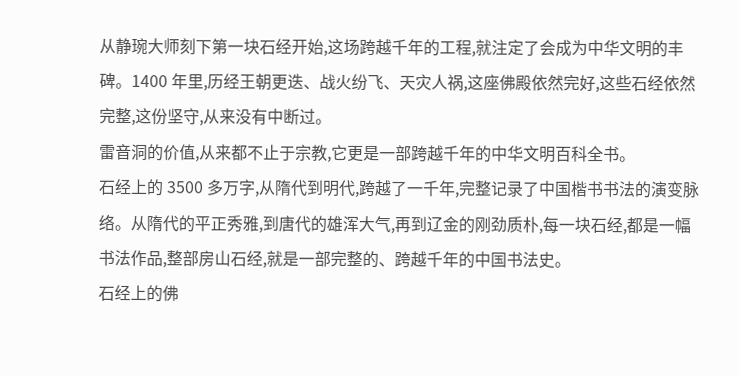从静琬大师刻下第一块石经开始,这场跨越千年的工程,就注定了会成为中华文明的丰碑。1400 年里,历经王朝更迭、战火纷飞、天灾人祸,这座佛殿依然完好,这些石经依然完整,这份坚守,从来没有中断过。
雷音洞的价值,从来都不止于宗教,它更是一部跨越千年的中华文明百科全书。
石经上的 3500 多万字,从隋代到明代,跨越了一千年,完整记录了中国楷书书法的演变脉络。从隋代的平正秀雅,到唐代的雄浑大气,再到辽金的刚劲质朴,每一块石经,都是一幅书法作品,整部房山石经,就是一部完整的、跨越千年的中国书法史。
石经上的佛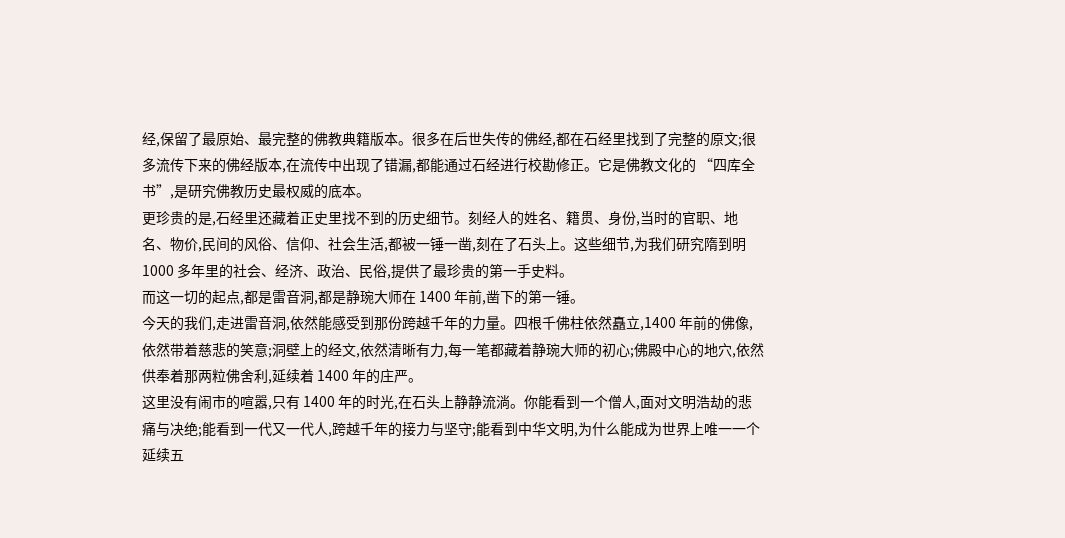经,保留了最原始、最完整的佛教典籍版本。很多在后世失传的佛经,都在石经里找到了完整的原文;很多流传下来的佛经版本,在流传中出现了错漏,都能通过石经进行校勘修正。它是佛教文化的 “四库全书”,是研究佛教历史最权威的底本。
更珍贵的是,石经里还藏着正史里找不到的历史细节。刻经人的姓名、籍贯、身份,当时的官职、地名、物价,民间的风俗、信仰、社会生活,都被一锤一凿,刻在了石头上。这些细节,为我们研究隋到明 1000 多年里的社会、经济、政治、民俗,提供了最珍贵的第一手史料。
而这一切的起点,都是雷音洞,都是静琬大师在 1400 年前,凿下的第一锤。
今天的我们,走进雷音洞,依然能感受到那份跨越千年的力量。四根千佛柱依然矗立,1400 年前的佛像,依然带着慈悲的笑意;洞壁上的经文,依然清晰有力,每一笔都藏着静琬大师的初心;佛殿中心的地穴,依然供奉着那两粒佛舍利,延续着 1400 年的庄严。
这里没有闹市的喧嚣,只有 1400 年的时光,在石头上静静流淌。你能看到一个僧人,面对文明浩劫的悲痛与决绝;能看到一代又一代人,跨越千年的接力与坚守;能看到中华文明,为什么能成为世界上唯一一个延续五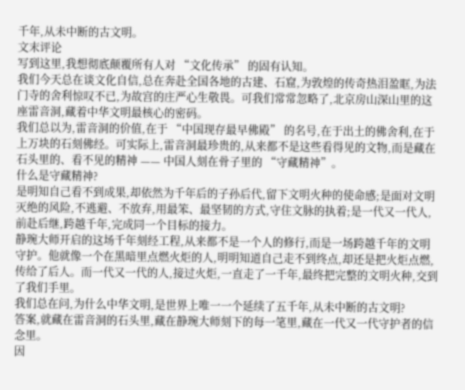千年,从未中断的古文明。
文末评论
写到这里,我想彻底颠覆所有人对 “文化传承” 的固有认知。
我们今天总在谈文化自信,总在奔赴全国各地的古建、石窟,为敦煌的传奇热泪盈眶,为法门寺的舍利惊叹不已,为故宫的庄严心生敬畏。可我们常常忽略了,北京房山深山里的这座雷音洞,藏着中华文明最核心的密码。
我们总以为,雷音洞的价值,在于 “中国现存最早佛殿” 的名号,在于出土的佛舍利,在于上万块的石刻佛经。可实际上,雷音洞最珍贵的,从来都不是这些看得见的文物,而是藏在石头里的、看不见的精神 —— 中国人刻在骨子里的 “守藏精神”。
什么是守藏精神?
是明知自己看不到成果,却依然为千年后的子孙后代,留下文明火种的使命感;是面对文明灭绝的风险,不逃避、不放弃,用最笨、最坚韧的方式,守住文脉的执着;是一代又一代人,前赴后继,跨越千年,完成同一个目标的接力。
静琬大师开启的这场千年刻经工程,从来都不是一个人的修行,而是一场跨越千年的文明守护。他就像一个在黑暗里点燃火炬的人,明明知道自己走不到终点,却还是把火炬点燃,传给了后人。而一代又一代的人,接过火炬,一直走了一千年,最终把完整的文明火种,交到了我们手里。
我们总在问,为什么中华文明,是世界上唯一一个延续了五千年,从未中断的古文明?
答案,就藏在雷音洞的石头里,藏在静琬大师刻下的每一笔里,藏在一代又一代守护者的信念里。
因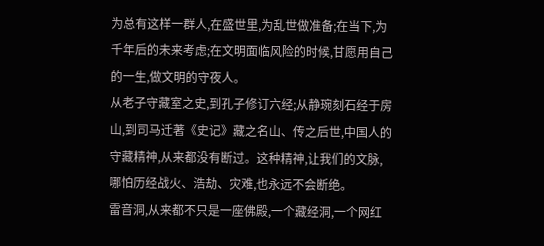为总有这样一群人,在盛世里,为乱世做准备;在当下,为千年后的未来考虑;在文明面临风险的时候,甘愿用自己的一生,做文明的守夜人。
从老子守藏室之史,到孔子修订六经;从静琬刻石经于房山,到司马迁著《史记》藏之名山、传之后世,中国人的守藏精神,从来都没有断过。这种精神,让我们的文脉,哪怕历经战火、浩劫、灾难,也永远不会断绝。
雷音洞,从来都不只是一座佛殿,一个藏经洞,一个网红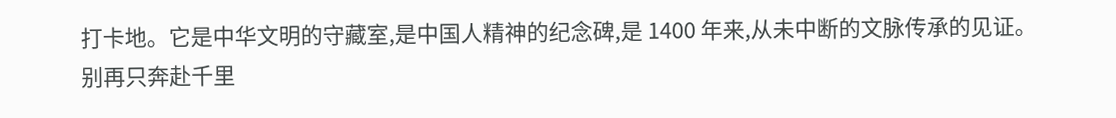打卡地。它是中华文明的守藏室,是中国人精神的纪念碑,是 1400 年来,从未中断的文脉传承的见证。
别再只奔赴千里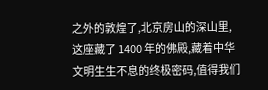之外的敦煌了,北京房山的深山里,这座藏了 1400 年的佛殿,藏着中华文明生生不息的终极密码,值得我们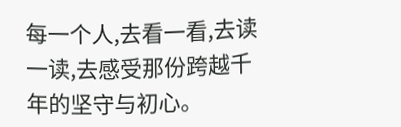每一个人,去看一看,去读一读,去感受那份跨越千年的坚守与初心。